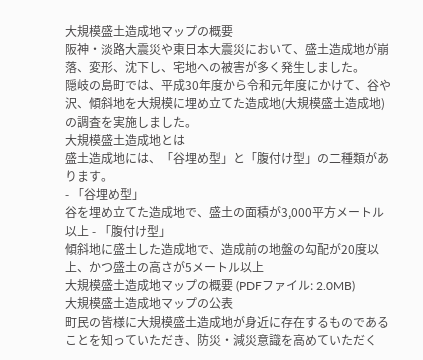大規模盛土造成地マップの概要
阪神・淡路大震災や東日本大震災において、盛土造成地が崩落、変形、沈下し、宅地への被害が多く発生しました。
隠岐の島町では、平成30年度から令和元年度にかけて、谷や沢、傾斜地を大規模に埋め立てた造成地(大規模盛土造成地)の調査を実施しました。
大規模盛土造成地とは
盛土造成地には、「谷埋め型」と「腹付け型」の二種類があります。
- 「谷埋め型」
谷を埋め立てた造成地で、盛土の面積が3,000平方メートル以上 - 「腹付け型」
傾斜地に盛土した造成地で、造成前の地盤の勾配が20度以上、かつ盛土の高さが5メートル以上
大規模盛土造成地マップの概要 (PDFファイル: 2.0MB)
大規模盛土造成地マップの公表
町民の皆様に大規模盛土造成地が身近に存在するものであることを知っていただき、防災・減災意識を高めていただく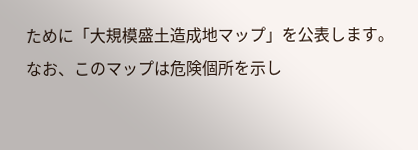ために「大規模盛土造成地マップ」を公表します。
なお、このマップは危険個所を示し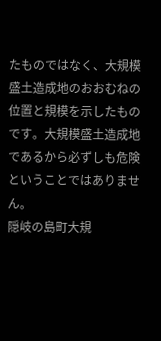たものではなく、大規模盛土造成地のおおむねの位置と規模を示したものです。大規模盛土造成地であるから必ずしも危険ということではありません。
隠岐の島町大規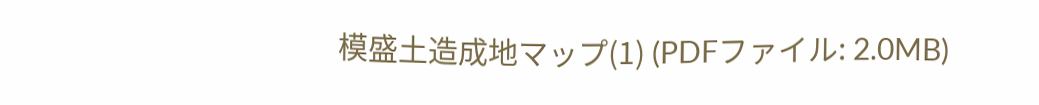模盛土造成地マップ(1) (PDFファイル: 2.0MB)